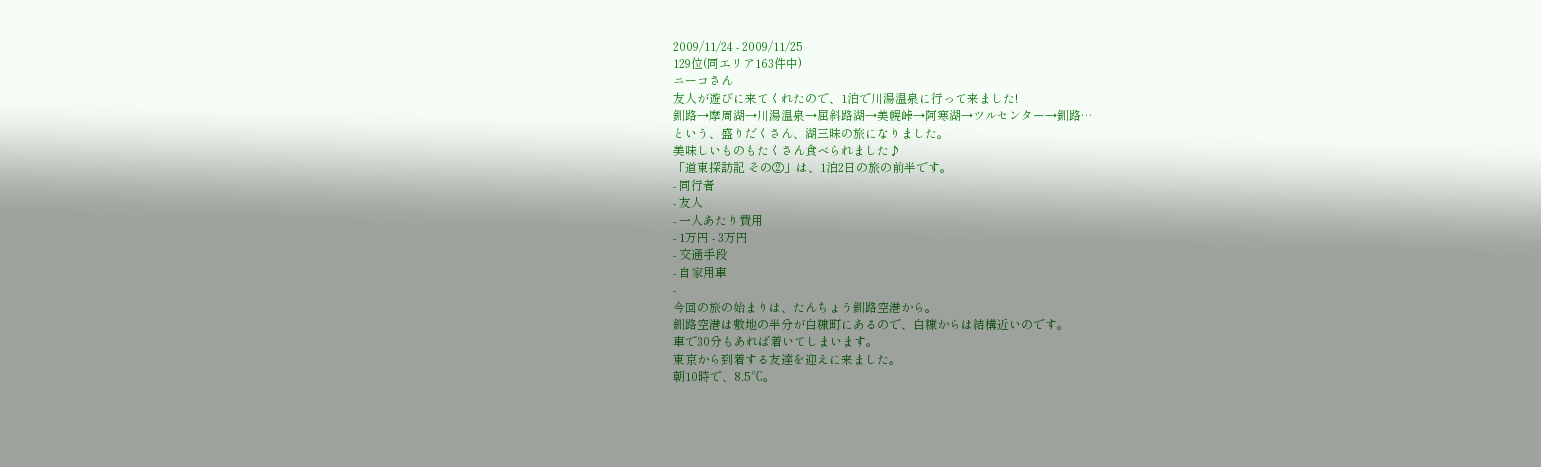2009/11/24 - 2009/11/25
129位(同エリア163件中)
ニーコさん
友人が遊びに来てくれたので、1泊で川湯温泉に行って来ました!
釧路→摩周湖→川湯温泉→屈斜路湖→美幌峠→阿寒湖→ツルセンター→釧路…
という、盛りだくさん、湖三昧の旅になりました。
美味しいものもたくさん食べられました♪
「道東探訪記 その②」は、1泊2日の旅の前半です。
- 同行者
- 友人
- 一人あたり費用
- 1万円 - 3万円
- 交通手段
- 自家用車
-
今回の旅の始まりは、たんちょう釧路空港から。
釧路空港は敷地の半分が白糠町にあるので、白糠からは結構近いのです。
車で30分もあれば着いてしまいます。
東京から到着する友達を迎えに来ました。
朝10時で、8.5℃。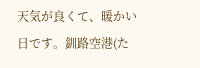天気が良くて、暖かい日です。釧路空港(た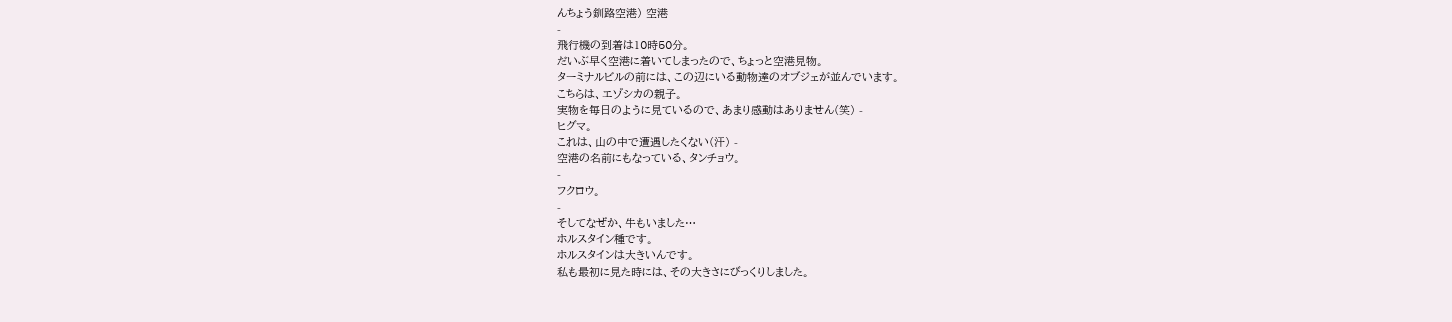んちょう釧路空港) 空港
-
飛行機の到着は10時50分。
だいぶ早く空港に着いてしまったので、ちょっと空港見物。
ターミナルビルの前には、この辺にいる動物達のオブジェが並んでいます。
こちらは、エゾシカの親子。
実物を毎日のように見ているので、あまり感動はありません(笑) -
ヒグマ。
これは、山の中で遭遇したくない(汗) -
空港の名前にもなっている、タンチョウ。
-
フクロウ。
-
そしてなぜか、牛もいました…
ホルスタイン種です。
ホルスタインは大きいんです。
私も最初に見た時には、その大きさにびっくりしました。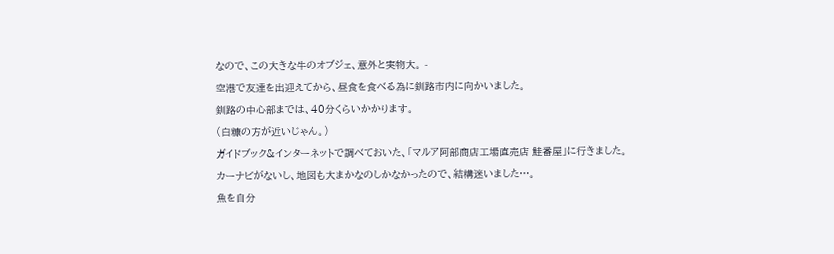なので、この大きな牛のオブジェ、意外と実物大。 -
空港で友達を出迎えてから、昼食を食べる為に釧路市内に向かいました。
釧路の中心部までは、40分くらいかかります。
(白糠の方が近いじゃん。)
ガイドブック&インターネットで調べておいた、「マルア阿部商店工場直売店 鮭番屋」に行きました。
カーナビがないし、地図も大まかなのしかなかったので、結構迷いました…。
魚を自分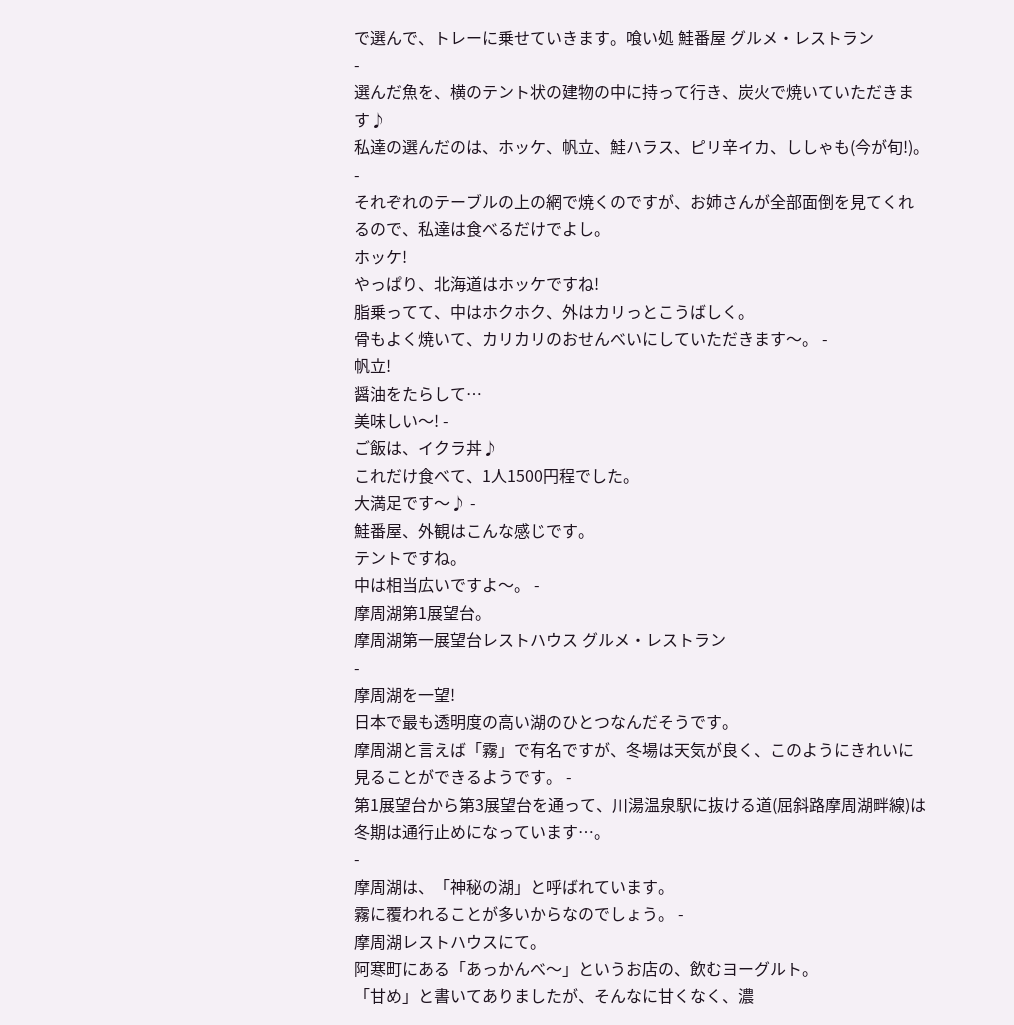で選んで、トレーに乗せていきます。喰い処 鮭番屋 グルメ・レストラン
-
選んだ魚を、横のテント状の建物の中に持って行き、炭火で焼いていただきます♪
私達の選んだのは、ホッケ、帆立、鮭ハラス、ピリ辛イカ、ししゃも(今が旬!)。 -
それぞれのテーブルの上の網で焼くのですが、お姉さんが全部面倒を見てくれるので、私達は食べるだけでよし。
ホッケ!
やっぱり、北海道はホッケですね!
脂乗ってて、中はホクホク、外はカリっとこうばしく。
骨もよく焼いて、カリカリのおせんべいにしていただきます〜。 -
帆立!
醤油をたらして…
美味しい〜! -
ご飯は、イクラ丼♪
これだけ食べて、1人1500円程でした。
大満足です〜♪ -
鮭番屋、外観はこんな感じです。
テントですね。
中は相当広いですよ〜。 -
摩周湖第1展望台。
摩周湖第一展望台レストハウス グルメ・レストラン
-
摩周湖を一望!
日本で最も透明度の高い湖のひとつなんだそうです。
摩周湖と言えば「霧」で有名ですが、冬場は天気が良く、このようにきれいに見ることができるようです。 -
第1展望台から第3展望台を通って、川湯温泉駅に抜ける道(屈斜路摩周湖畔線)は冬期は通行止めになっています…。
-
摩周湖は、「神秘の湖」と呼ばれています。
霧に覆われることが多いからなのでしょう。 -
摩周湖レストハウスにて。
阿寒町にある「あっかんべ〜」というお店の、飲むヨーグルト。
「甘め」と書いてありましたが、そんなに甘くなく、濃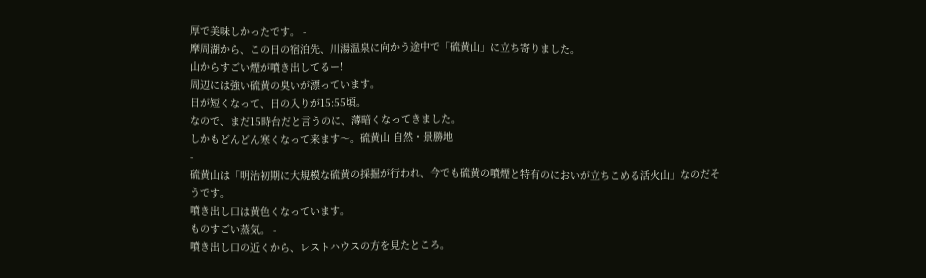厚で美味しかったです。 -
摩周湖から、この日の宿泊先、川湯温泉に向かう途中で「硫黄山」に立ち寄りました。
山からすごい煙が噴き出してるー!
周辺には強い硫黄の臭いが漂っています。
日が短くなって、日の入りが15:55頃。
なので、まだ15時台だと言うのに、薄暗くなってきました。
しかもどんどん寒くなって来ます〜。硫黄山 自然・景勝地
-
硫黄山は「明治初期に大規模な硫黄の採掘が行われ、今でも硫黄の噴煙と特有のにおいが立ちこめる活火山」なのだそうです。
噴き出し口は黄色くなっています。
ものすごい蒸気。 -
噴き出し口の近くから、レストハウスの方を見たところ。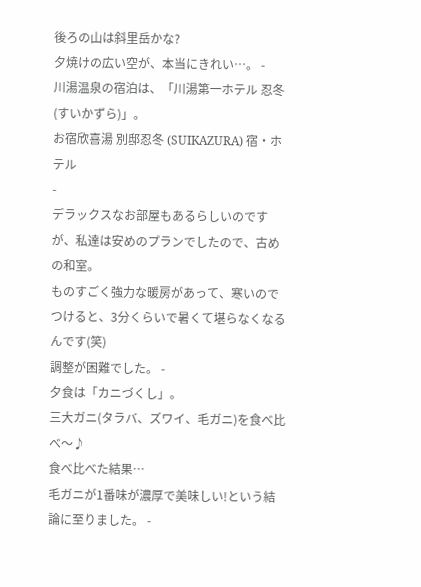後ろの山は斜里岳かな?
夕焼けの広い空が、本当にきれい…。 -
川湯温泉の宿泊は、「川湯第一ホテル 忍冬(すいかずら)」。
お宿欣喜湯 別邸忍冬 (SUIKAZURA) 宿・ホテル
-
デラックスなお部屋もあるらしいのですが、私達は安めのプランでしたので、古めの和室。
ものすごく強力な暖房があって、寒いのでつけると、3分くらいで暑くて堪らなくなるんです(笑)
調整が困難でした。 -
夕食は「カニづくし」。
三大ガニ(タラバ、ズワイ、毛ガニ)を食べ比べ〜♪
食べ比べた結果…
毛ガニが1番味が濃厚で美味しい!という結論に至りました。 -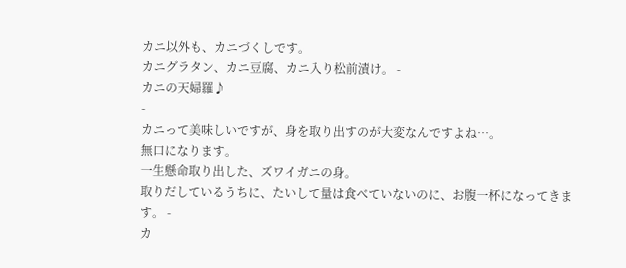カニ以外も、カニづくしです。
カニグラタン、カニ豆腐、カニ入り松前漬け。 -
カニの天婦羅♪
-
カニって美味しいですが、身を取り出すのが大変なんですよね…。
無口になります。
一生懸命取り出した、ズワイガニの身。
取りだしているうちに、たいして量は食べていないのに、お腹一杯になってきます。 -
カ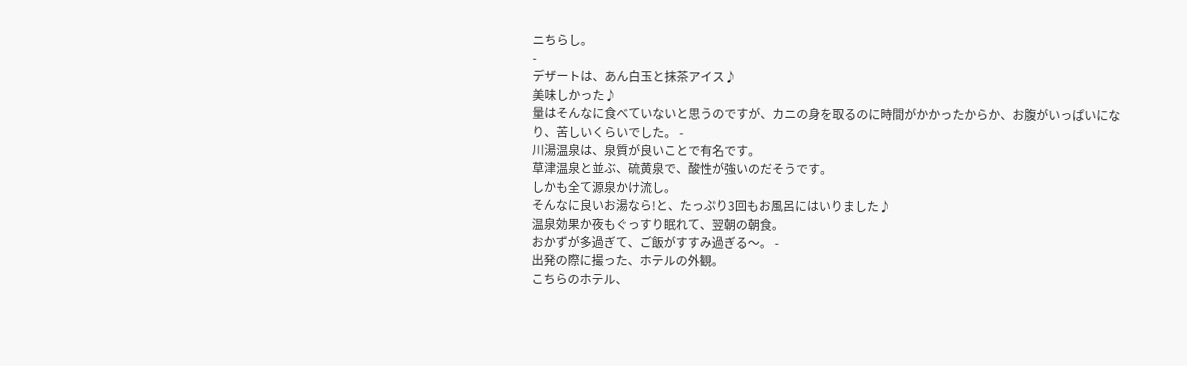ニちらし。
-
デザートは、あん白玉と抹茶アイス♪
美味しかった♪
量はそんなに食べていないと思うのですが、カニの身を取るのに時間がかかったからか、お腹がいっぱいになり、苦しいくらいでした。 -
川湯温泉は、泉質が良いことで有名です。
草津温泉と並ぶ、硫黄泉で、酸性が強いのだそうです。
しかも全て源泉かけ流し。
そんなに良いお湯なら!と、たっぷり3回もお風呂にはいりました♪
温泉効果か夜もぐっすり眠れて、翌朝の朝食。
おかずが多過ぎて、ご飯がすすみ過ぎる〜。 -
出発の際に撮った、ホテルの外観。
こちらのホテル、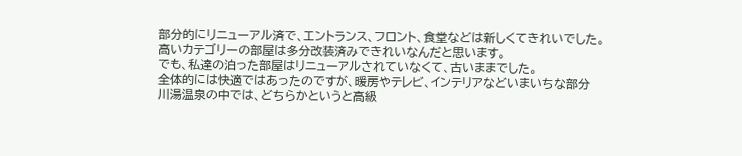部分的にリニューアル済で、エントランス、フロント、食堂などは新しくてきれいでした。
高いカテゴリーの部屋は多分改装済みできれいなんだと思います。
でも、私達の泊った部屋はリニューアルされていなくて、古いままでした。
全体的には快適ではあったのですが、暖房やテレビ、インテリアなどいまいちな部分
川湯温泉の中では、どちらかというと高級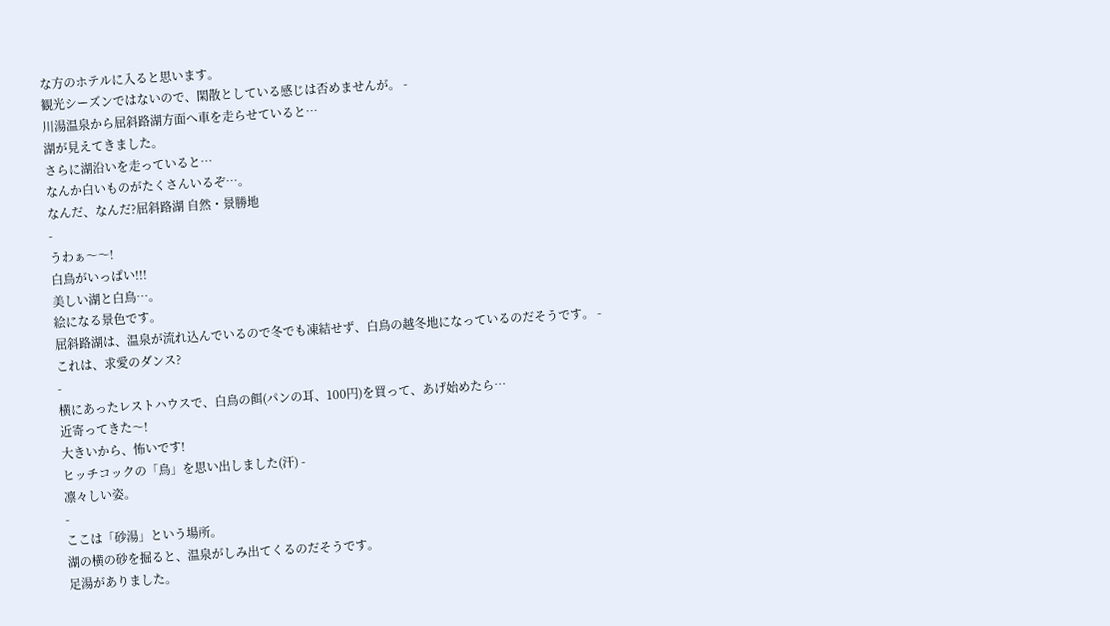な方のホテルに入ると思います。
観光シーズンではないので、閑散としている感じは否めませんが。 -
川湯温泉から屈斜路湖方面へ車を走らせていると…
湖が見えてきました。
さらに湖沿いを走っていると…
なんか白いものがたくさんいるぞ…。
なんだ、なんだ?屈斜路湖 自然・景勝地
-
うわぁ〜〜!
白鳥がいっぱい!!!
美しい湖と白鳥…。
絵になる景色です。
屈斜路湖は、温泉が流れ込んでいるので冬でも凍結せず、白鳥の越冬地になっているのだそうです。 -
これは、求愛のダンス?
-
横にあったレストハウスで、白鳥の餌(パンの耳、100円)を買って、あげ始めたら…
近寄ってきた〜!
大きいから、怖いです!
ヒッチコックの「鳥」を思い出しました(汗) -
凛々しい姿。
-
ここは「砂湯」という場所。
湖の横の砂を掘ると、温泉がしみ出てくるのだそうです。
足湯がありました。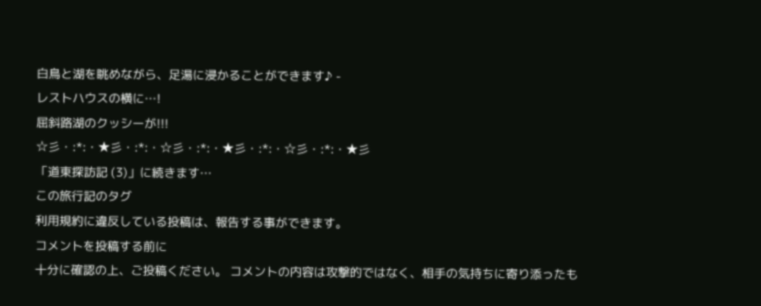白鳥と湖を眺めながら、足湯に浸かることができます♪ -
レストハウスの横に…!
屈斜路湖のクッシーが!!!
☆彡・:*:・★彡・:*:・☆彡・:*:・★彡・:*:・☆彡・:*:・★彡
「道東探訪記 (3)」に続きます…
この旅行記のタグ
利用規約に違反している投稿は、報告する事ができます。
コメントを投稿する前に
十分に確認の上、ご投稿ください。 コメントの内容は攻撃的ではなく、相手の気持ちに寄り添ったも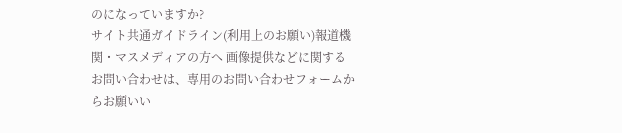のになっていますか?
サイト共通ガイドライン(利用上のお願い)報道機関・マスメディアの方へ 画像提供などに関するお問い合わせは、専用のお問い合わせフォームからお願いい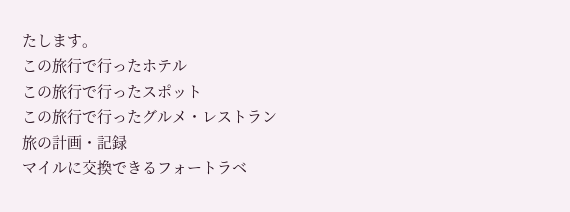たします。
この旅行で行ったホテル
この旅行で行ったスポット
この旅行で行ったグルメ・レストラン
旅の計画・記録
マイルに交換できるフォートラベ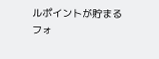ルポイントが貯まる
フォ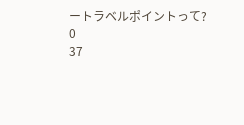ートラベルポイントって?
0
37